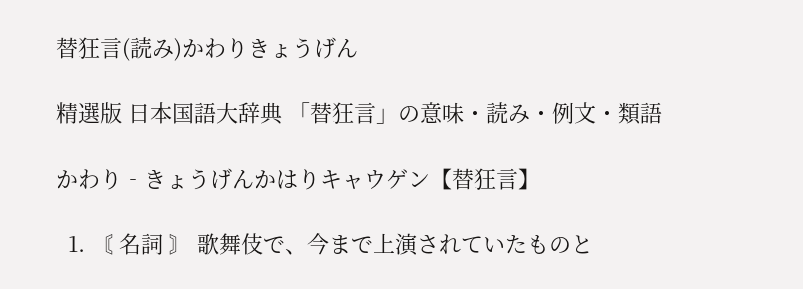替狂言(読み)かわりきょうげん

精選版 日本国語大辞典 「替狂言」の意味・読み・例文・類語

かわり‐きょうげんかはりキャウゲン【替狂言】

  1. 〘 名詞 〙 歌舞伎で、今まで上演されていたものと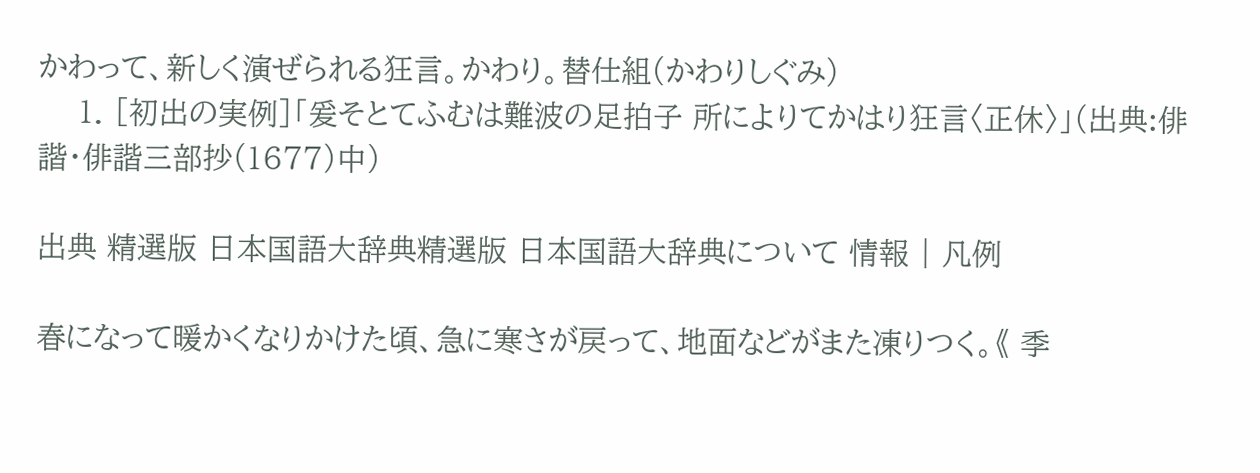かわって、新しく演ぜられる狂言。かわり。替仕組(かわりしぐみ)
    1. [初出の実例]「爰そとてふむは難波の足拍子 所によりてかはり狂言〈正休〉」(出典:俳諧・俳諧三部抄(1677)中)

出典 精選版 日本国語大辞典精選版 日本国語大辞典について 情報 | 凡例

春になって暖かくなりかけた頃、急に寒さが戻って、地面などがまた凍りつく。《 季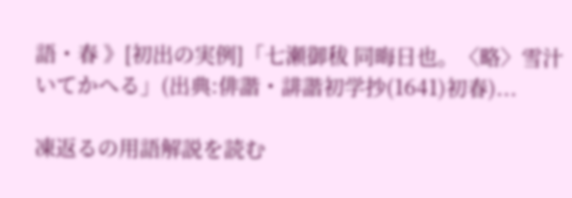語・春 》[初出の実例]「七瀬御秡 同晦日也。〈略〉雪汁いてかへる」(出典:俳諧・誹諧初学抄(1641)初春)...

凍返るの用語解説を読む